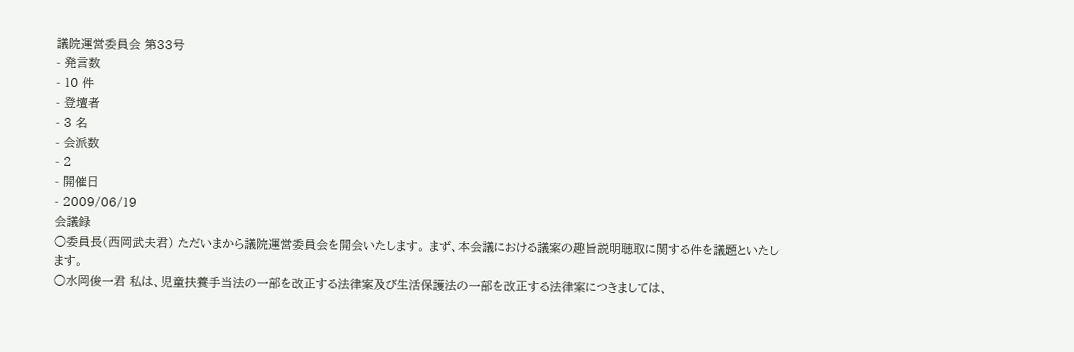議院運営委員会 第33号
- 発言数
- 10 件
- 登壇者
- 3 名
- 会派数
- 2
- 開催日
- 2009/06/19
会議録
○委員長(西岡武夫君) ただいまから議院運営委員会を開会いたします。 まず、本会議における議案の趣旨説明聴取に関する件を議題といたします。
○水岡俊一君 私は、児童扶養手当法の一部を改正する法律案及び生活保護法の一部を改正する法律案につきましては、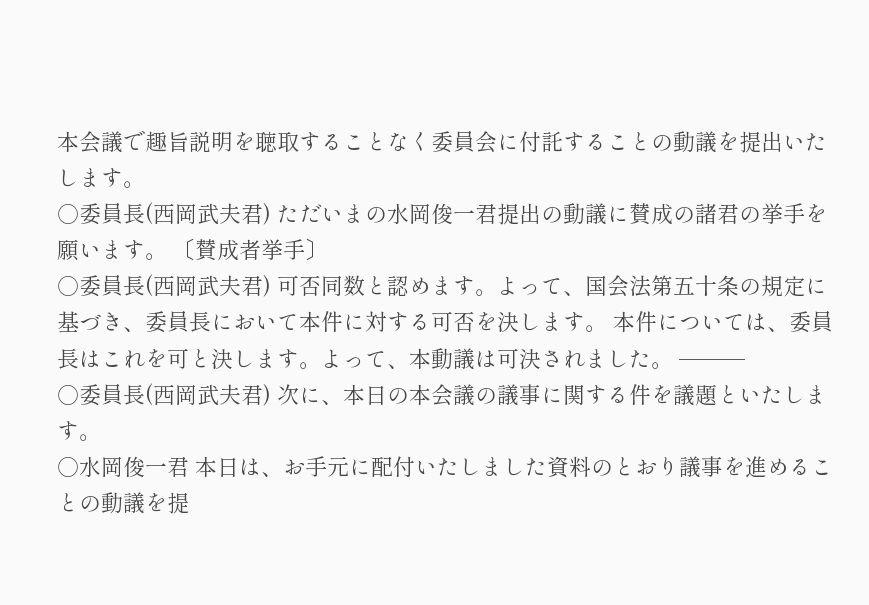本会議で趣旨説明を聴取することなく委員会に付託することの動議を提出いたします。
○委員長(西岡武夫君) ただいまの水岡俊一君提出の動議に賛成の諸君の挙手を願います。 〔賛成者挙手〕
○委員長(西岡武夫君) 可否同数と認めます。よって、国会法第五十条の規定に基づき、委員長において本件に対する可否を決します。 本件については、委員長はこれを可と決します。よって、本動議は可決されました。 ───
○委員長(西岡武夫君) 次に、本日の本会議の議事に関する件を議題といたします。
○水岡俊一君 本日は、お手元に配付いたしました資料のとおり議事を進めることの動議を提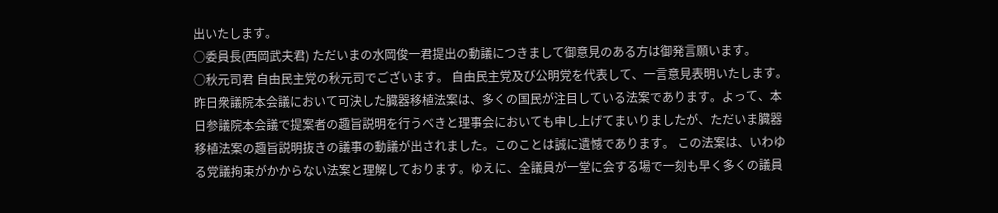出いたします。
○委員長(西岡武夫君) ただいまの水岡俊一君提出の動議につきまして御意見のある方は御発言願います。
○秋元司君 自由民主党の秋元司でございます。 自由民主党及び公明党を代表して、一言意見表明いたします。 昨日衆議院本会議において可決した臓器移植法案は、多くの国民が注目している法案であります。よって、本日参議院本会議で提案者の趣旨説明を行うべきと理事会においても申し上げてまいりましたが、ただいま臓器移植法案の趣旨説明抜きの議事の動議が出されました。このことは誠に遺憾であります。 この法案は、いわゆる党議拘束がかからない法案と理解しております。ゆえに、全議員が一堂に会する場で一刻も早く多くの議員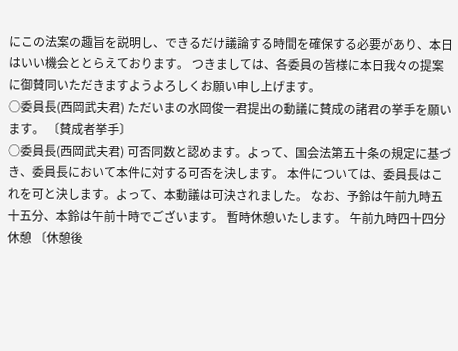にこの法案の趣旨を説明し、できるだけ議論する時間を確保する必要があり、本日はいい機会ととらえております。 つきましては、各委員の皆様に本日我々の提案に御賛同いただきますようよろしくお願い申し上げます。
○委員長(西岡武夫君) ただいまの水岡俊一君提出の動議に賛成の諸君の挙手を願います。 〔賛成者挙手〕
○委員長(西岡武夫君) 可否同数と認めます。よって、国会法第五十条の規定に基づき、委員長において本件に対する可否を決します。 本件については、委員長はこれを可と決します。よって、本動議は可決されました。 なお、予鈴は午前九時五十五分、本鈴は午前十時でございます。 暫時休憩いたします。 午前九時四十四分休憩 〔休憩後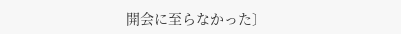開会に至らなかった〕